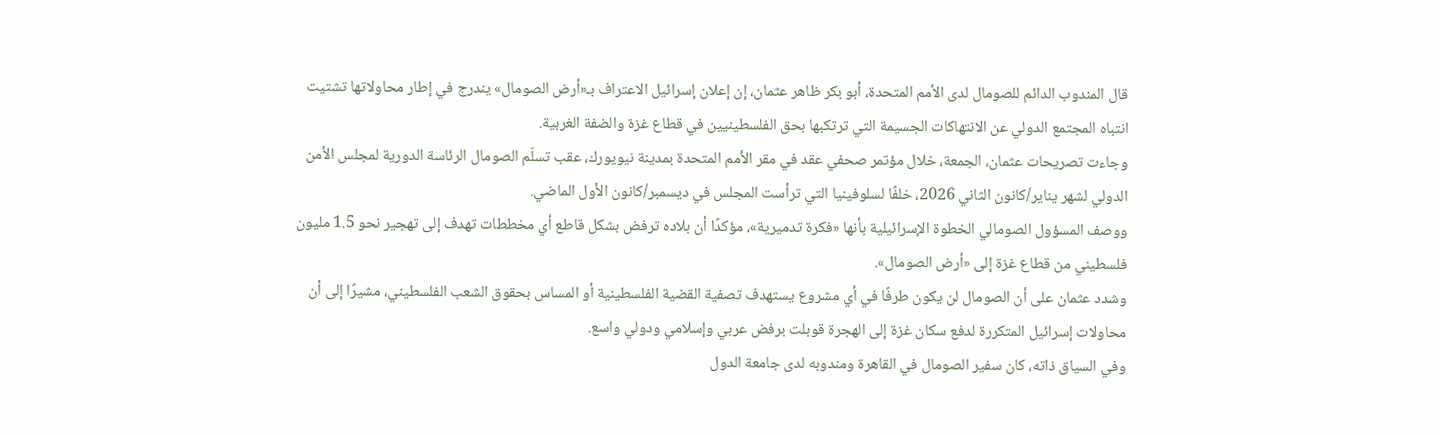قال المندوب الدائم للصومال لدى الأمم المتحدة، أبو بكر ظاهر عثمان، إن إعلان إسرائيل الاعتراف بـ«أرض الصومال» يندرج في إطار محاولاتها تشتيت انتباه المجتمع الدولي عن الانتهاكات الجسيمة التي ترتكبها بحق الفلسطينيين في قطاع غزة والضفة الغربية.
وجاءت تصريحات عثمان، الجمعة، خلال مؤتمر صحفي عقد في مقر الأمم المتحدة بمدينة نيويورك، عقب تسلّم الصومال الرئاسة الدورية لمجلس الأمن الدولي لشهر يناير/كانون الثاني 2026، خلفًا لسلوفينيا التي ترأست المجلس في ديسمبر/كانون الأول الماضي.
ووصف المسؤول الصومالي الخطوة الإسرائيلية بأنها «فكرة تدميرية»، مؤكدًا أن بلاده ترفض بشكل قاطع أي مخططات تهدف إلى تهجير نحو 1.5 مليون فلسطيني من قطاع غزة إلى «أرض الصومال».
وشدد عثمان على أن الصومال لن يكون طرفًا في أي مشروع يستهدف تصفية القضية الفلسطينية أو المساس بحقوق الشعب الفلسطيني، مشيرًا إلى أن محاولات إسرائيل المتكررة لدفع سكان غزة إلى الهجرة قوبلت برفض عربي وإسلامي ودولي واسع.
وفي السياق ذاته، كان سفير الصومال في القاهرة ومندوبه لدى جامعة الدول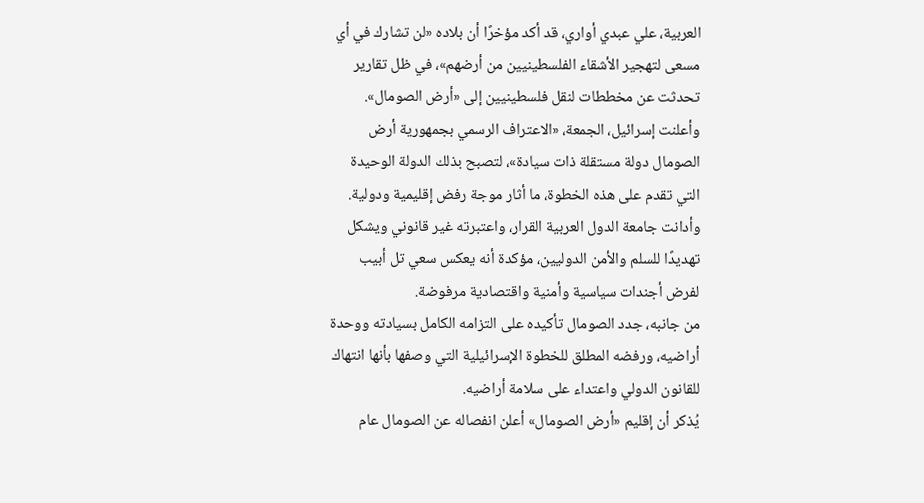العربية، علي عبدي أواري، قد أكد مؤخرًا أن بلاده «لن تشارك في أي مسعى لتهجير الأشقاء الفلسطينيين من أرضهم»، في ظل تقارير تحدثت عن مخططات لنقل فلسطينيين إلى «أرض الصومال».
وأعلنت إسرائيل، الجمعة، «الاعتراف الرسمي بجمهورية أرض الصومال دولة مستقلة ذات سيادة»، لتصبح بذلك الدولة الوحيدة التي تقدم على هذه الخطوة، ما أثار موجة رفض إقليمية ودولية.
وأدانت جامعة الدول العربية القرار، واعتبرته غير قانوني ويشكل تهديدًا للسلم والأمن الدوليين، مؤكدة أنه يعكس سعي تل أبيب لفرض أجندات سياسية وأمنية واقتصادية مرفوضة.
من جانبه، جدد الصومال تأكيده على التزامه الكامل بسيادته ووحدة أراضيه، ورفضه المطلق للخطوة الإسرائيلية التي وصفها بأنها انتهاك للقانون الدولي واعتداء على سلامة أراضيه.
يُذكر أن إقليم «أرض الصومال» أعلن انفصاله عن الصومال عام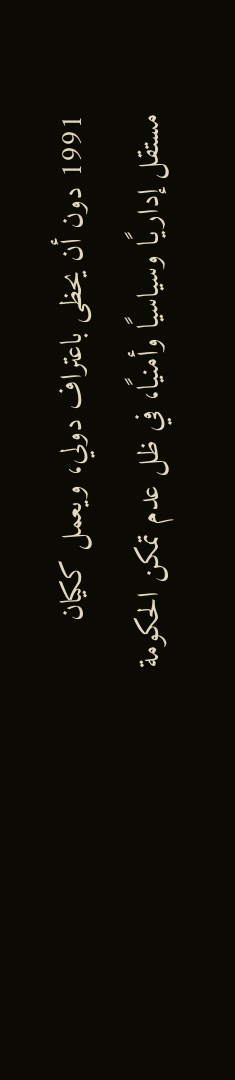1991 دون أن يحظى باعتراف دولي، ويعمل ككيان مستقل إداريًا وسياسيًا وأمنيًا، في ظل عدم تمكن الحكومة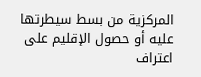المركزية من بسط سيطرتها عليه أو حصول الإقليم على اعتراف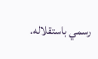رسمي باستقلاله.